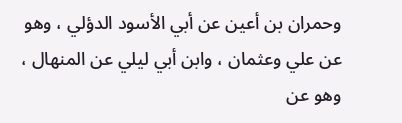وحمران بن أعين عن أبي الأسود الدؤلي ، وهو عن علي وعثمان ، وابن أبي ليلي عن المنهال ، وهو عن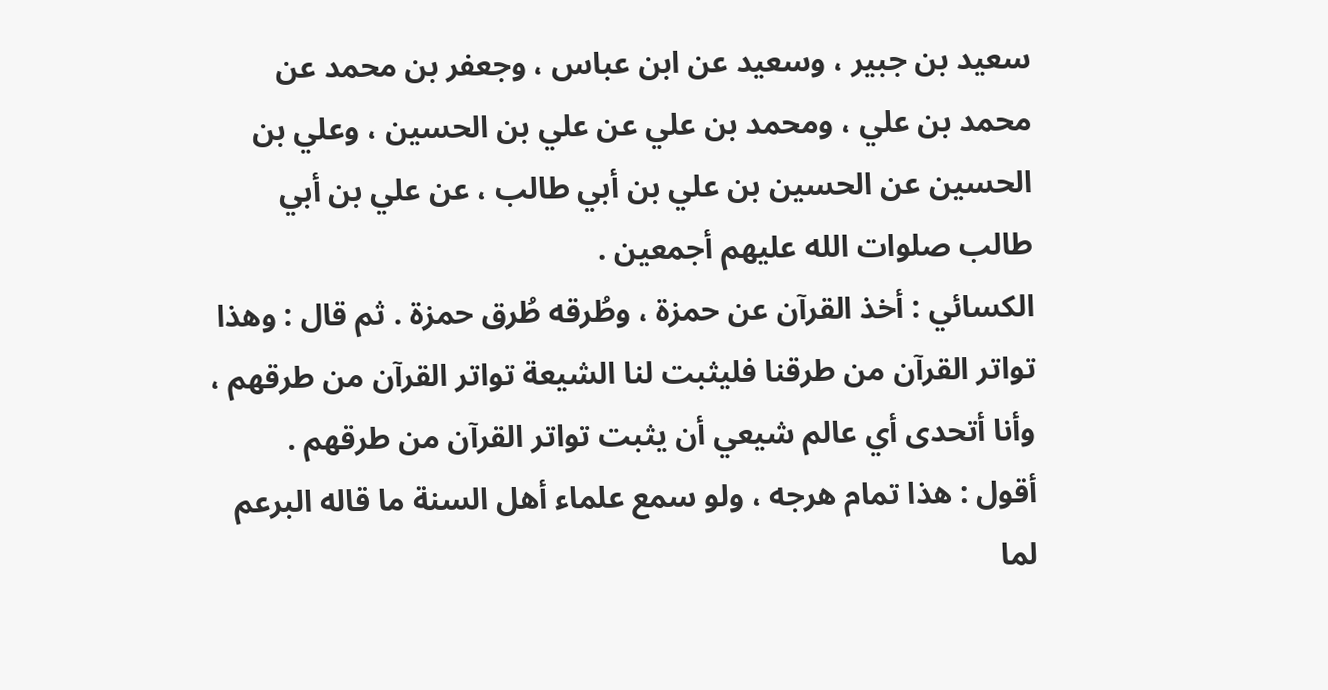سعيد بن جبير ، وسعيد عن ابن عباس ، وجعفر بن محمد عن محمد بن علي ، ومحمد بن علي عن علي بن الحسين ، وعلي بن الحسين عن الحسين بن علي بن أبي طالب ، عن علي بن أبي طالب صلوات الله عليهم أجمعين .
الكسائي : أخذ القرآن عن حمزة ، وطُرقه طُرق حمزة . ثم قال : وهذا تواتر القرآن من طرقنا فليثبت لنا الشيعة تواتر القرآن من طرقهم ، وأنا أتحدی أي عالم شيعي أن يثبت تواتر القرآن من طرقهم .
أقول : هذا تمام هرجه ، ولو سمع علماء أهل السنة ما قاله البرعم لما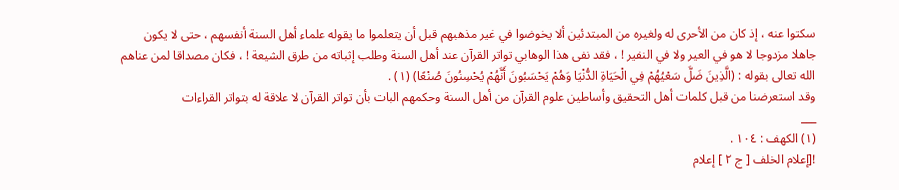سكتوا عنه ، إذ كان من الأحری له ولغيره من المبتدئين ألا يخوضوا في غير مذهبهم قبل أن يتعلموا ما يقوله علماء أهل السنة أنفسهم ، حتی لا يكون جاهلا مزدوجا لا هو في العير ولا في النفير ! ، فقد نفی هذا الوهابي تواتر القرآن عند أهل السنة وطلب إثباته من طرق الشيعة ! ، فكان مصداقا لمن عناهم الله تعالی بقوله : (الَّذِينَ ضَلَّ سَعْيُهُمْ فِي الْحَيَاةِ الدُّنْيَا وَهُمْ يَحْسَبُونَ أَنَّهُمْ يُحْسِنُونَ صُنْعًا) (١) .
وقد استعرضنا من قبل كلمات أهل التحقيق وأساطين علوم القرآن من أهل السنة وحكمهم البات بأن تواتر القرآن لا علاقة له بتواتر القراءات
___
(١) الكهف : ١٠٤ .
![إعلام الخلف [ ج ٢ ] إعلام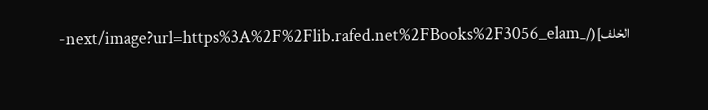الخلف](/_next/image?url=https%3A%2F%2Flib.rafed.net%2FBooks%2F3056_elam-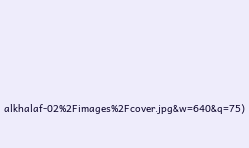alkhalaf-02%2Fimages%2Fcover.jpg&w=640&q=75)